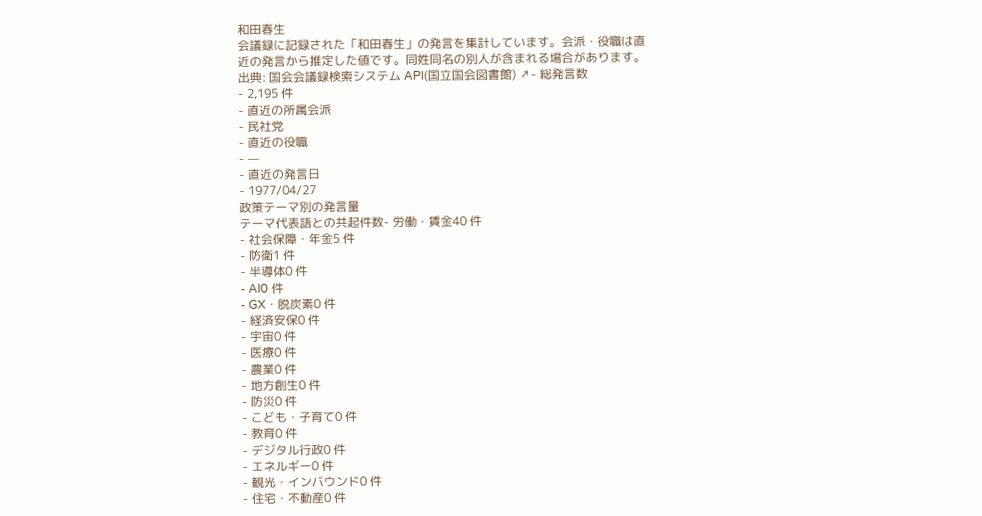和田春生
会議録に記録された「和田春生」の発言を集計しています。会派・役職は直近の発言から推定した値です。同姓同名の別人が含まれる場合があります。
出典: 国会会議録検索システム API(国立国会図書館) ↗- 総発言数
- 2,195 件
- 直近の所属会派
- 民社党
- 直近の役職
- —
- 直近の発言日
- 1977/04/27
政策テーマ別の発言量
テーマ代表語との共起件数- 労働・賃金40 件
- 社会保障・年金5 件
- 防衛1 件
- 半導体0 件
- AI0 件
- GX・脱炭素0 件
- 経済安保0 件
- 宇宙0 件
- 医療0 件
- 農業0 件
- 地方創生0 件
- 防災0 件
- こども・子育て0 件
- 教育0 件
- デジタル行政0 件
- エネルギー0 件
- 観光・インバウンド0 件
- 住宅・不動産0 件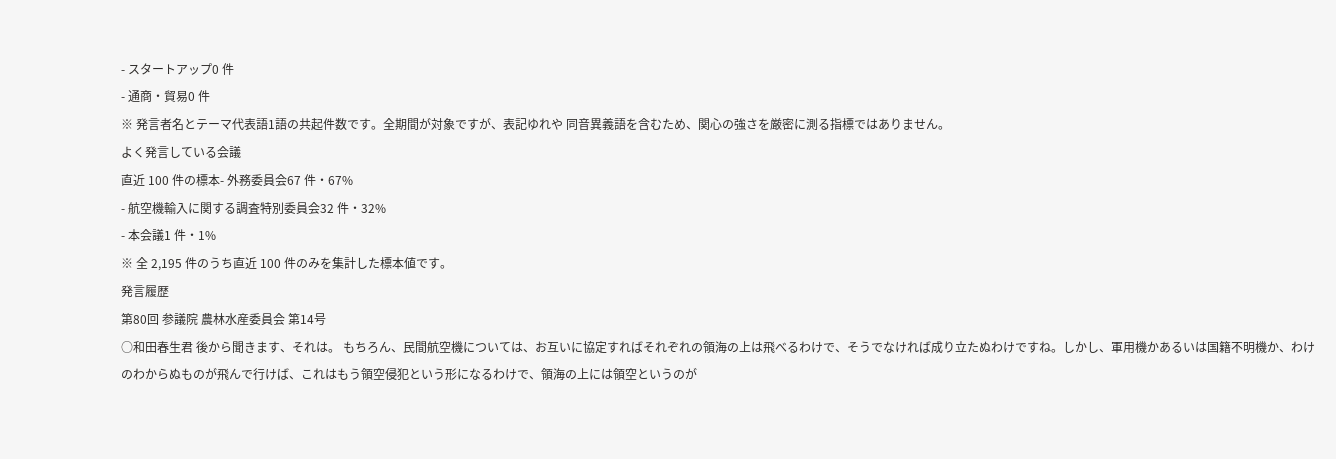- スタートアップ0 件
- 通商・貿易0 件
※ 発言者名とテーマ代表語1語の共起件数です。全期間が対象ですが、表記ゆれや 同音異義語を含むため、関心の強さを厳密に測る指標ではありません。
よく発言している会議
直近 100 件の標本- 外務委員会67 件・67%
- 航空機輸入に関する調査特別委員会32 件・32%
- 本会議1 件・1%
※ 全 2,195 件のうち直近 100 件のみを集計した標本値です。
発言履歴
第80回 参議院 農林水産委員会 第14号
○和田春生君 後から聞きます、それは。 もちろん、民間航空機については、お互いに協定すればそれぞれの領海の上は飛べるわけで、そうでなければ成り立たぬわけですね。しかし、軍用機かあるいは国籍不明機か、わけのわからぬものが飛んで行けば、これはもう領空侵犯という形になるわけで、領海の上には領空というのが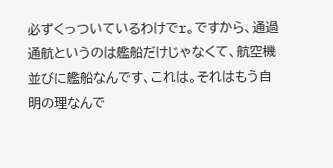必ずくっついているわけでr。ですから、通過通航というのは艦船だけじゃなくて、航空機並びに艦船なんです、これは。それはもう自明の理なんで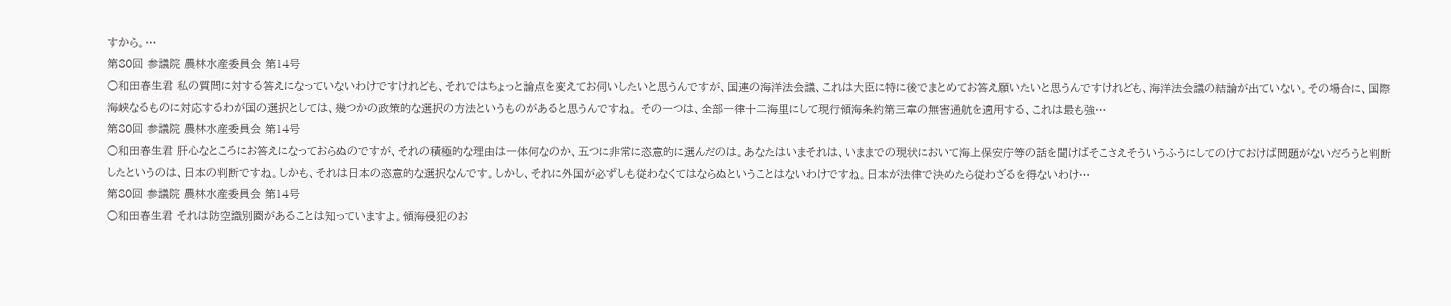すから。…
第80回 参議院 農林水産委員会 第14号
○和田春生君 私の質問に対する答えになっていないわけですけれども、それではちょっと論点を変えてお伺いしたいと思うんですが、国連の海洋法会議、これは大臣に特に後でまとめてお答え願いたいと思うんですけれども、海洋法会議の結論が出ていない。その場合に、国際海峡なるものに対応するわが国の選択としては、幾つかの政策的な選択の方法というものがあると思うんですね。 その一つは、全部一律十二海里にして現行領海条約第三章の無害通航を適用する、これは最も強…
第80回 参議院 農林水産委員会 第14号
○和田春生君 肝心なところにお答えになっておらぬのですが、それの積極的な理由は一体何なのか、五つに非常に恣意的に選んだのは。あなたはいまそれは、いままでの現状において海上保安庁等の話を聞けばそこさえそういうふうにしてのけておけば問題がないだろうと判断したというのは、日本の判断ですね。しかも、それは日本の恣意的な選択なんです。しかし、それに外国が必ずしも従わなくてはならぬということはないわけですね。日本が法律で決めたら従わざるを得ないわけ…
第80回 参議院 農林水産委員会 第14号
○和田春生君 それは防空識別圏があることは知っていますよ。領海侵犯のお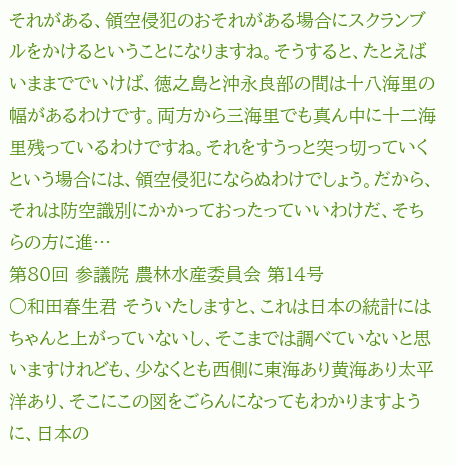それがある、領空侵犯のおそれがある場合にスクランブルをかけるということになりますね。そうすると、たとえばいままででいけば、徳之島と沖永良部の間は十八海里の幅があるわけです。両方から三海里でも真ん中に十二海里残っているわけですね。それをすうっと突っ切っていくという場合には、領空侵犯にならぬわけでしょう。だから、それは防空識別にかかっておったっていいわけだ、そちらの方に進…
第80回 参議院 農林水産委員会 第14号
○和田春生君 そういたしますと、これは日本の統計にはちゃんと上がっていないし、そこまでは調べていないと思いますけれども、少なくとも西側に東海あり黄海あり太平洋あり、そこにこの図をごらんになってもわかりますように、日本の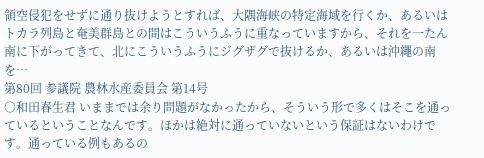領空侵犯をせずに通り抜けようとすれば、大隅海峡の特定海域を行くか、あるいはトカラ列島と奄美群島との間はこういうふうに重なっていますから、それを一たん南に下がってきて、北にこういうふうにジグザグで抜けるか、あるいは沖繩の南を…
第80回 参議院 農林水産委員会 第14号
○和田春生君 いままでは余り問題がなかったから、そういう形で多くはそこを通っているということなんです。ほかは絶対に通っていないという保証はないわけです。通っている例もあるの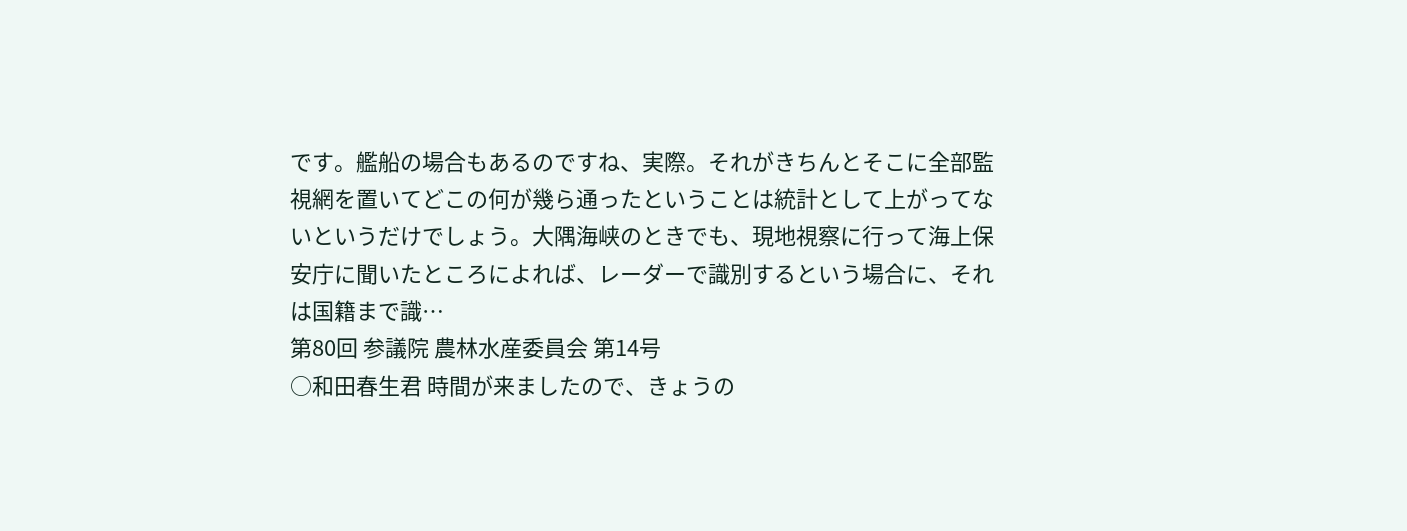です。艦船の場合もあるのですね、実際。それがきちんとそこに全部監視網を置いてどこの何が幾ら通ったということは統計として上がってないというだけでしょう。大隅海峡のときでも、現地視察に行って海上保安庁に聞いたところによれば、レーダーで識別するという場合に、それは国籍まで識…
第80回 参議院 農林水産委員会 第14号
○和田春生君 時間が来ましたので、きょうの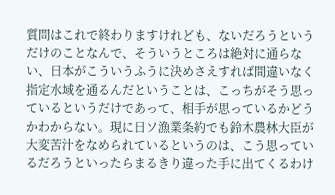質問はこれで終わりますけれども、ないだろうというだけのことなんで、そういうところは絶対に通らない、日本がこういうふうに決めさえすれば間違いなく指定水域を通るんだということは、こっちがそう思っているというだけであって、相手が思っているかどうかわからない。現に日ソ漁業条約でも鈴木農林大臣が大変苦汁をなめられているというのは、こう思っているだろうといったらまるきり違った手に出てくるわけ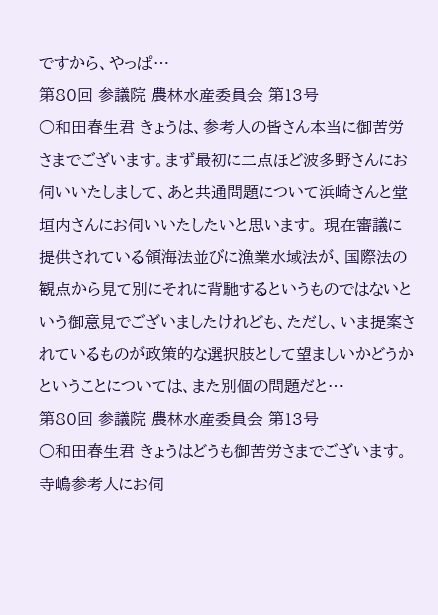ですから、やっぱ…
第80回 参議院 農林水産委員会 第13号
○和田春生君 きょうは、参考人の皆さん本当に御苦労さまでございます。まず最初に二点ほど波多野さんにお伺いいたしまして、あと共通問題について浜崎さんと堂垣内さんにお伺いいたしたいと思います。 現在審議に提供されている領海法並びに漁業水域法が、国際法の観点から見て別にそれに背馳するというものではないという御意見でございましたけれども、ただし、いま提案されているものが政策的な選択肢として望ましいかどうかということについては、また別個の問題だと…
第80回 参議院 農林水産委員会 第13号
○和田春生君 きょうはどうも御苦労さまでございます。 寺嶋参考人にお伺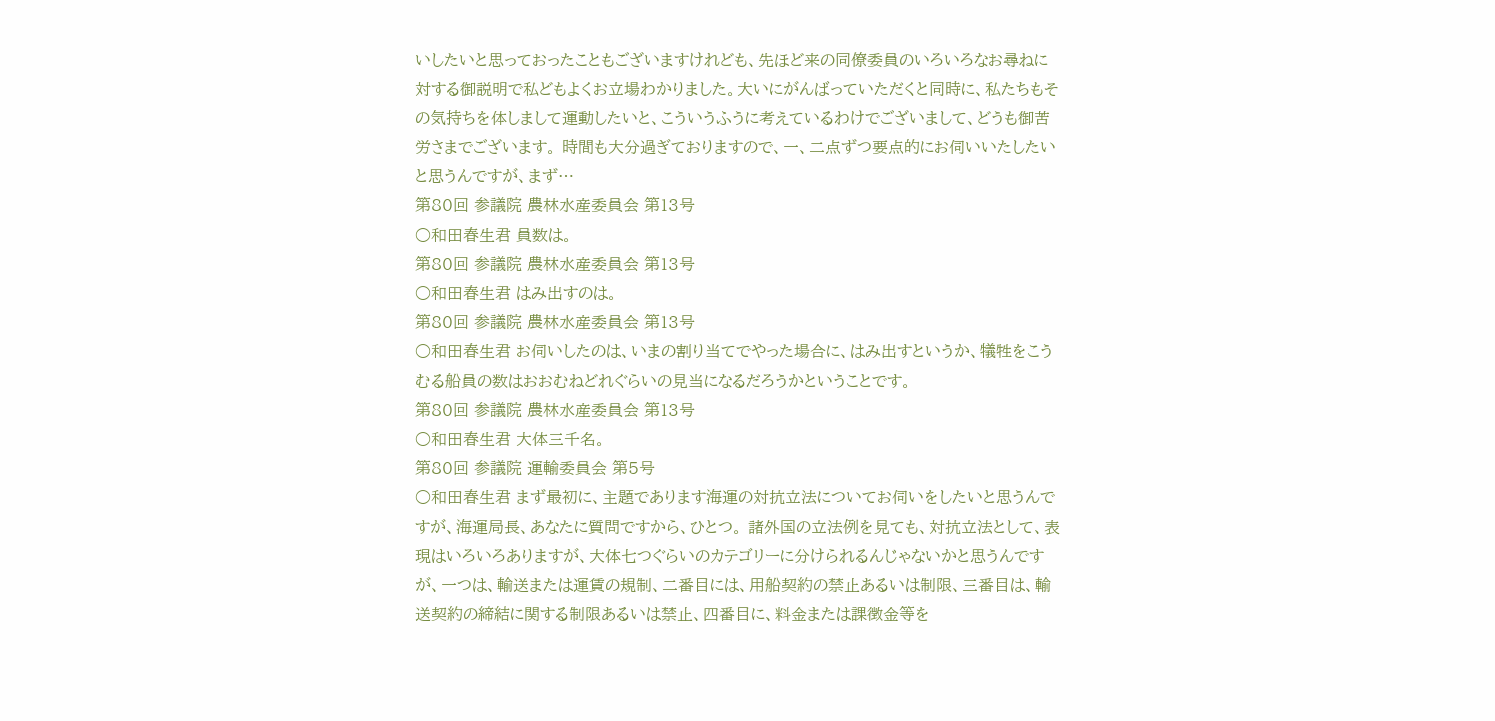いしたいと思っておったこともございますけれども、先ほど来の同僚委員のいろいろなお尋ねに対する御説明で私どもよくお立場わかりました。大いにがんばっていただくと同時に、私たちもその気持ちを体しまして運動したいと、こういうふうに考えているわけでございまして、どうも御苦労さまでございます。 時間も大分過ぎておりますので、一、二点ずつ要点的にお伺いいたしたいと思うんですが、まず…
第80回 参議院 農林水産委員会 第13号
○和田春生君 員数は。
第80回 参議院 農林水産委員会 第13号
○和田春生君 はみ出すのは。
第80回 参議院 農林水産委員会 第13号
○和田春生君 お伺いしたのは、いまの割り当てでやった場合に、はみ出すというか、犠牲をこうむる船員の数はおおむねどれぐらいの見当になるだろうかということです。
第80回 参議院 農林水産委員会 第13号
○和田春生君 大体三千名。
第80回 参議院 運輸委員会 第5号
○和田春生君 まず最初に、主題であります海運の対抗立法についてお伺いをしたいと思うんですが、海運局長、あなたに質問ですから、ひとつ。 諸外国の立法例を見ても、対抗立法として、表現はいろいろありますが、大体七つぐらいのカテゴリーに分けられるんじゃないかと思うんですが、一つは、輸送または運賃の規制、二番目には、用船契約の禁止あるいは制限、三番目は、輸送契約の締結に関する制限あるいは禁止、四番目に、料金または課徴金等を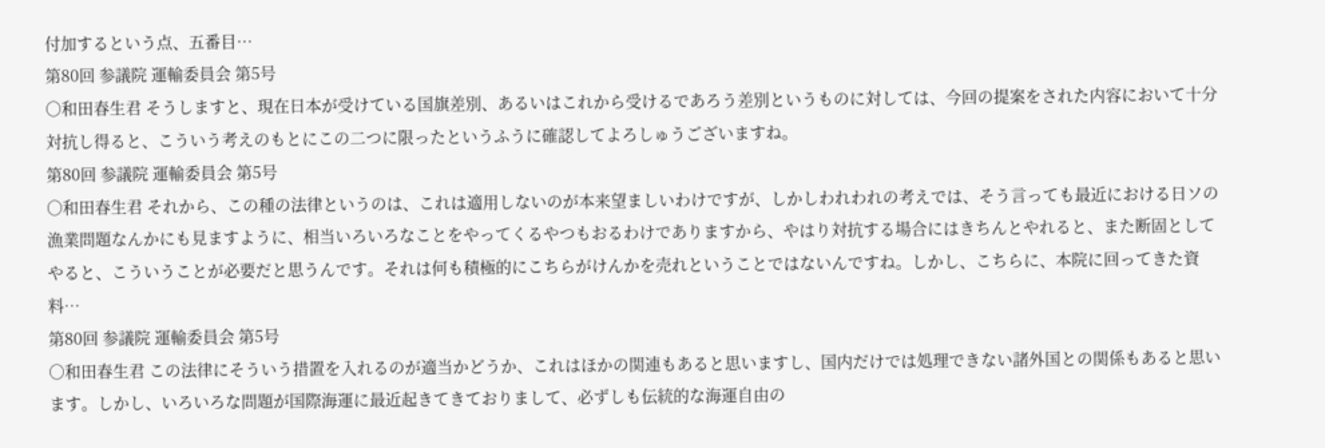付加するという点、五番目…
第80回 参議院 運輸委員会 第5号
○和田春生君 そうしますと、現在日本が受けている国旗差別、あるいはこれから受けるであろう差別というものに対しては、今回の提案をされた内容において十分対抗し得ると、こういう考えのもとにこの二つに限ったというふうに確認してよろしゅうございますね。
第80回 参議院 運輸委員会 第5号
○和田春生君 それから、この種の法律というのは、これは適用しないのが本来望ましいわけですが、しかしわれわれの考えでは、そう言っても最近における日ソの漁業問題なんかにも見ますように、相当いろいろなことをやってくるやつもおるわけでありますから、やはり対抗する場合にはきちんとやれると、また断固としてやると、こういうことが必要だと思うんです。それは何も積極的にこちらがけんかを売れということではないんですね。しかし、こちらに、本院に回ってきた資料…
第80回 参議院 運輸委員会 第5号
○和田春生君 この法律にそういう措置を入れるのが適当かどうか、これはほかの関連もあると思いますし、国内だけでは処理できない諸外国との関係もあると思います。しかし、いろいろな問題が国際海運に最近起きてきておりまして、必ずしも伝統的な海運自由の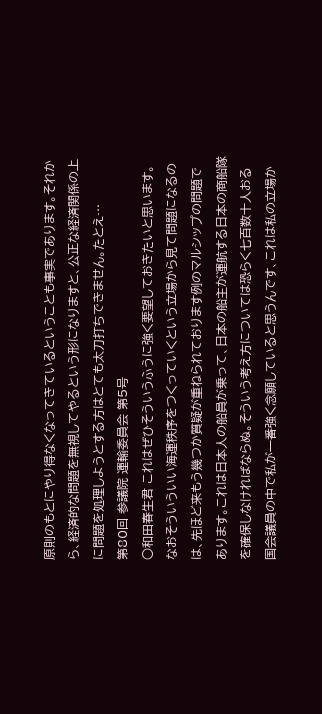原則のもとにやり得なくなってきているということも事実であります。それから、経済的な問題を無視してやるという形になりますと、公正な経済関係の上に問題を処理しようとする方はとても太刀打ちできません。たとえ…
第80回 参議院 運輸委員会 第5号
○和田春生君 これはぜひそういうふうに強く要望しておきたいと思います。なおそういういい海運秩序をつくっていくという立場から見て問題になるのは、先ほど来もう幾つか質疑が重ねられております例のマルシップの問題であります。これは日本人の船員が乗って、日本の船主が運航する日本の商船隊を確保しなければならぬ。そういう考え方については恐らく七百数十人おる国会議員の中で私が一番強く念願していると思うんです、これは私の立場か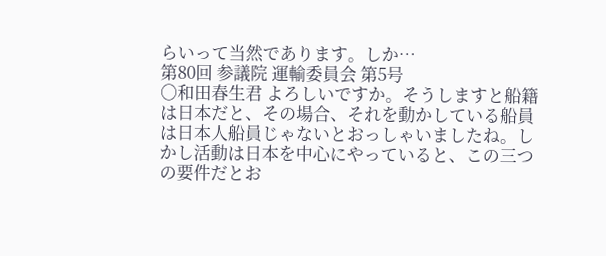らいって当然であります。しか…
第80回 参議院 運輸委員会 第5号
○和田春生君 よろしいですか。そうしますと船籍は日本だと、その場合、それを動かしている船員は日本人船員じゃないとおっしゃいましたね。しかし活動は日本を中心にやっていると、この三つの要件だとお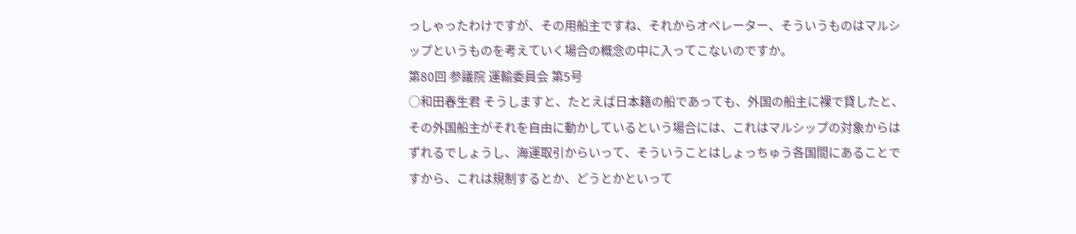っしゃったわけですが、その用船主ですね、それからオペレーター、そういうものはマルシップというものを考えていく場合の概念の中に入ってこないのですか。
第80回 参議院 運輸委員会 第5号
○和田春生君 そうしますと、たとえば日本籍の船であっても、外国の船主に裸で貸したと、その外国船主がそれを自由に動かしているという場合には、これはマルシップの対象からはずれるでしょうし、海運取引からいって、そういうことはしょっちゅう各国間にあることですから、これは規制するとか、どうとかといって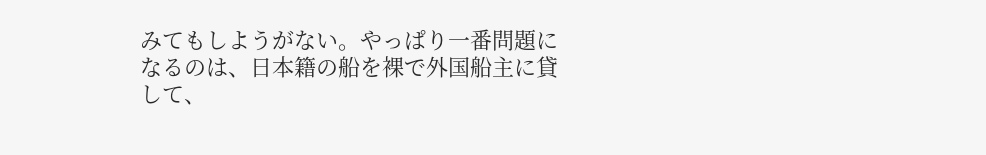みてもしようがない。やっぱり一番問題になるのは、日本籍の船を裸で外国船主に貸して、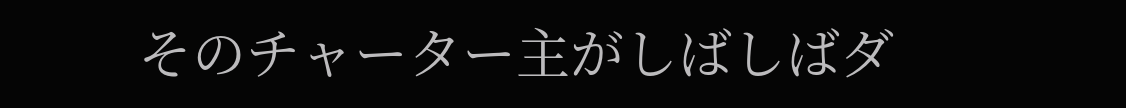そのチャーター主がしばしばダ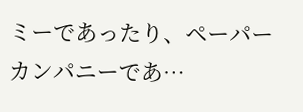ミーであったり、ペーパーカンパニーであ…